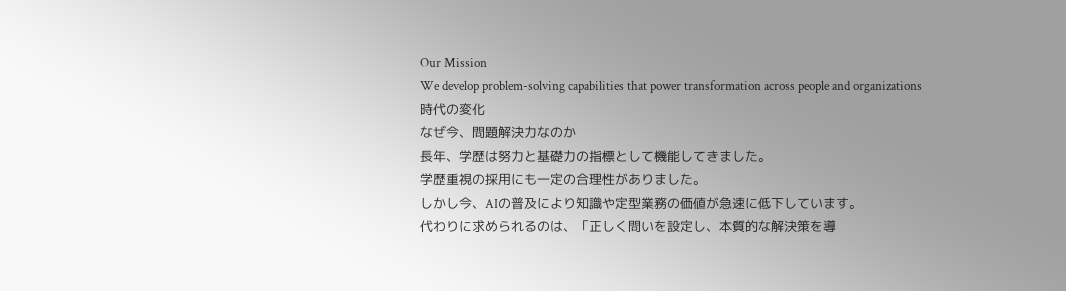Our Mission
We develop problem-solving capabilities that power transformation across people and organizations
時代の変化
なぜ今、問題解決力なのか
長年、学歴は努力と基礎力の指標として機能してきました。
学歴重視の採用にも一定の合理性がありました。
しかし今、AIの普及により知識や定型業務の価値が急速に低下しています。
代わりに求められるのは、「正しく問いを設定し、本質的な解決策を導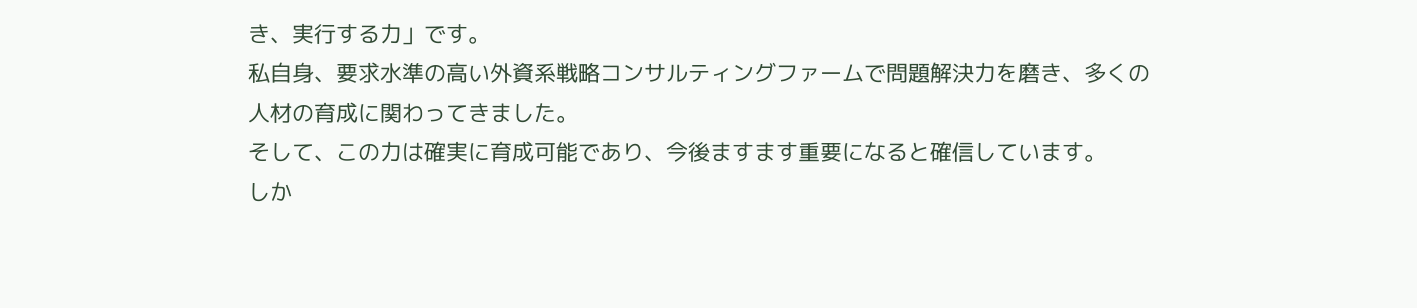き、実行する力」です。
私自身、要求水準の高い外資系戦略コンサルティングファームで問題解決力を磨き、多くの人材の育成に関わってきました。
そして、この力は確実に育成可能であり、今後ますます重要になると確信しています。
しか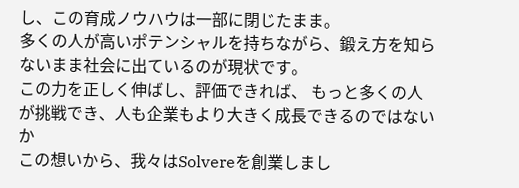し、この育成ノウハウは一部に閉じたまま。
多くの人が高いポテンシャルを持ちながら、鍛え方を知らないまま社会に出ているのが現状です。
この力を正しく伸ばし、評価できれば、 もっと多くの人が挑戦でき、人も企業もより大きく成長できるのではないか
この想いから、我々はSolvereを創業しまし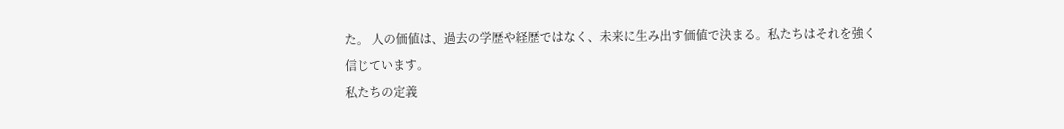た。 人の価値は、過去の学歴や経歴ではなく、未来に生み出す価値で決まる。私たちはそれを強く信じています。
私たちの定義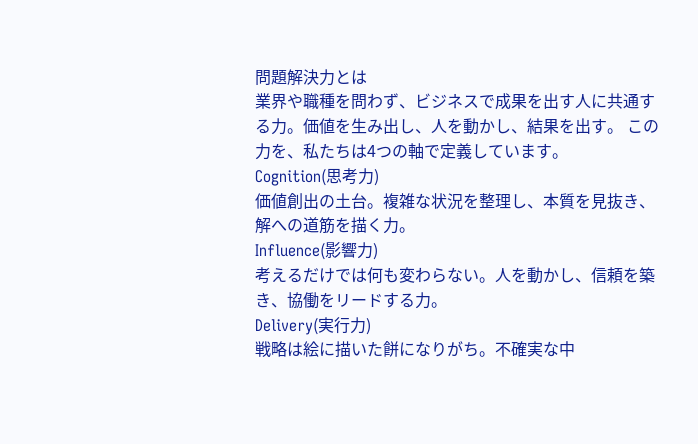問題解決力とは
業界や職種を問わず、ビジネスで成果を出す人に共通する力。価値を生み出し、人を動かし、結果を出す。 この力を、私たちは4つの軸で定義しています。
Cognition(思考力)
価値創出の土台。複雑な状況を整理し、本質を見抜き、解への道筋を描く力。
Influence(影響力)
考えるだけでは何も変わらない。人を動かし、信頼を築き、協働をリードする力。
Delivery(実行力)
戦略は絵に描いた餅になりがち。不確実な中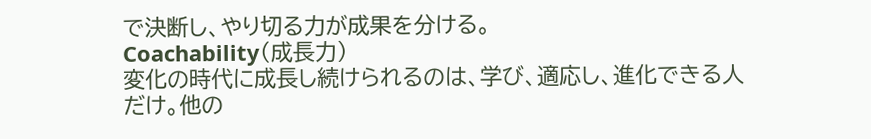で決断し、やり切る力が成果を分ける。
Coachability(成長力)
変化の時代に成長し続けられるのは、学び、適応し、進化できる人だけ。他の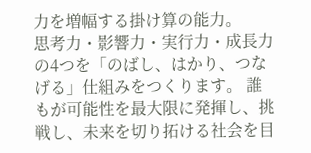力を増幅する掛け算の能力。
思考力・影響力・実行力・成長力の4つを「のばし、はかり、つなげる」仕組みをつくります。 誰もが可能性を最大限に発揮し、挑戦し、未来を切り拓ける社会を目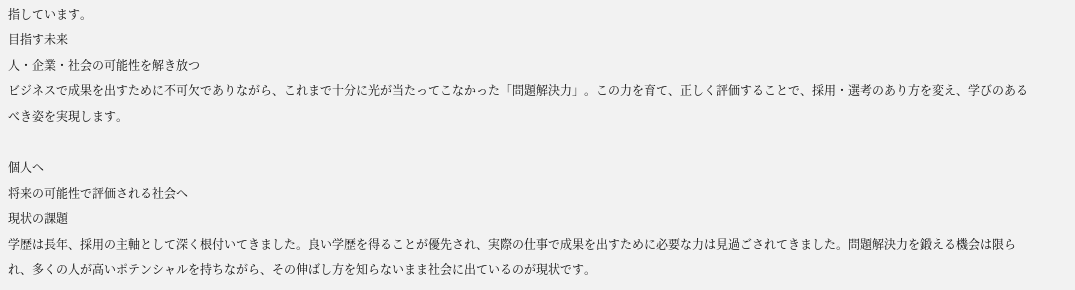指しています。
目指す未来
人・企業・社会の可能性を解き放つ
ビジネスで成果を出すために不可欠でありながら、これまで十分に光が当たってこなかった「問題解決力」。この力を育て、正しく評価することで、採用・選考のあり方を変え、学びのあるべき姿を実現します。

個人へ
将来の可能性で評価される社会へ
現状の課題
学歴は長年、採用の主軸として深く根付いてきました。良い学歴を得ることが優先され、実際の仕事で成果を出すために必要な力は見過ごされてきました。問題解決力を鍛える機会は限られ、多くの人が高いポテンシャルを持ちながら、その伸ばし方を知らないまま社会に出ているのが現状です。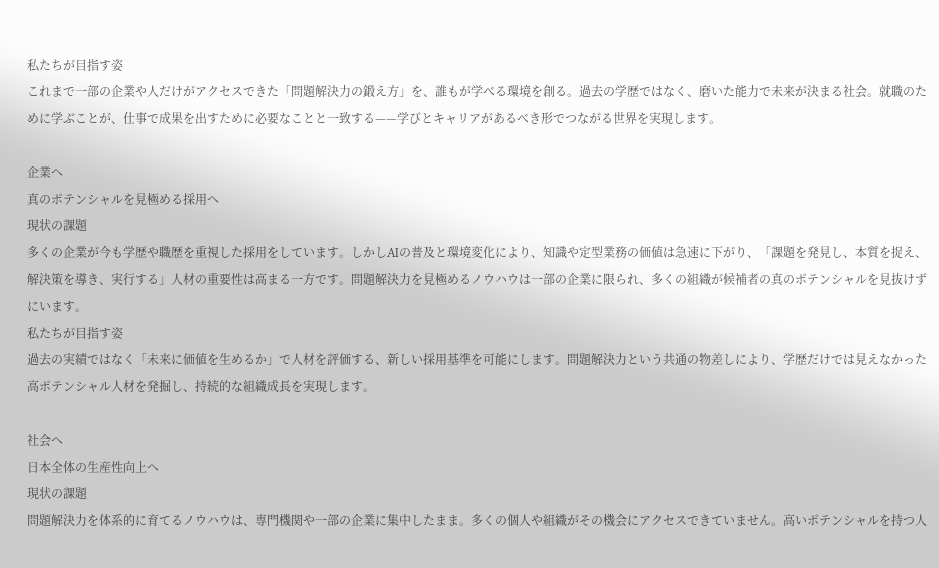私たちが目指す姿
これまで一部の企業や人だけがアクセスできた「問題解決力の鍛え方」を、誰もが学べる環境を創る。過去の学歴ではなく、磨いた能力で未来が決まる社会。就職のために学ぶことが、仕事で成果を出すために必要なことと一致する——学びとキャリアがあるべき形でつながる世界を実現します。

企業へ
真のポテンシャルを見極める採用へ
現状の課題
多くの企業が今も学歴や職歴を重視した採用をしています。しかしAIの普及と環境変化により、知識や定型業務の価値は急速に下がり、「課題を発見し、本質を捉え、解決策を導き、実行する」人材の重要性は高まる一方です。問題解決力を見極めるノウハウは一部の企業に限られ、多くの組織が候補者の真のポテンシャルを見抜けずにいます。
私たちが目指す姿
過去の実績ではなく「未来に価値を生めるか」で人材を評価する、新しい採用基準を可能にします。問題解決力という共通の物差しにより、学歴だけでは見えなかった高ポテンシャル人材を発掘し、持続的な組織成長を実現します。

社会へ
日本全体の生産性向上へ
現状の課題
問題解決力を体系的に育てるノウハウは、専門機関や一部の企業に集中したまま。多くの個人や組織がその機会にアクセスできていません。高いポテンシャルを持つ人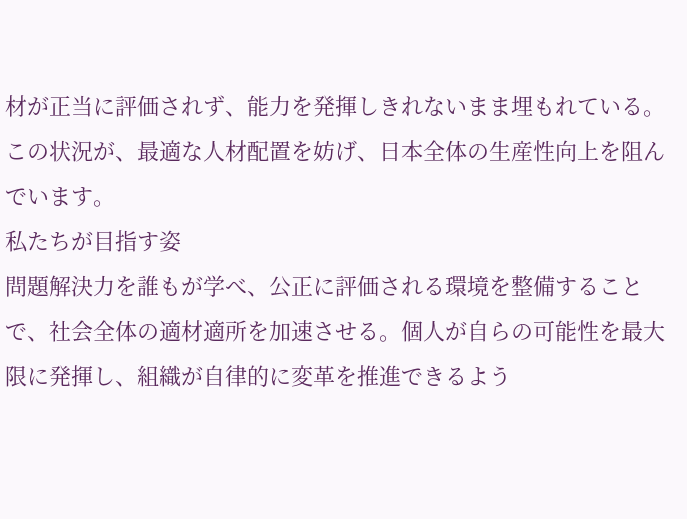材が正当に評価されず、能力を発揮しきれないまま埋もれている。この状況が、最適な人材配置を妨げ、日本全体の生産性向上を阻んでいます。
私たちが目指す姿
問題解決力を誰もが学べ、公正に評価される環境を整備することで、社会全体の適材適所を加速させる。個人が自らの可能性を最大限に発揮し、組織が自律的に変革を推進できるよう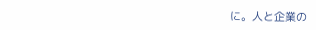に。人と企業の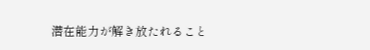潜在能力が解き放たれること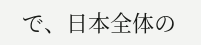で、日本全体の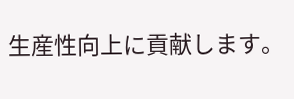生産性向上に貢献します。